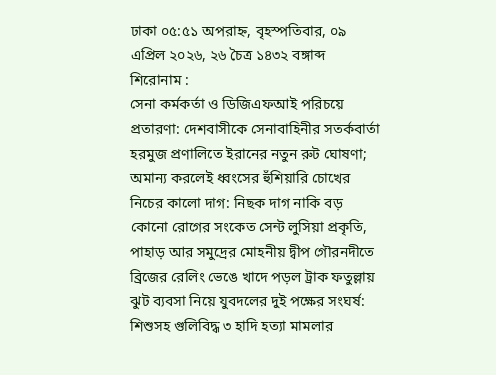ঢাকা ০৫:৫১ অপরাহ্ন, বৃহস্পতিবার, ০৯ এপ্রিল ২০২৬, ২৬ চৈত্র ১৪৩২ বঙ্গাব্দ
শিরোনাম :
সেনা কর্মকর্তা ও ডিজিএফআই পরিচয়ে প্রতারণা: দেশবাসীকে সেনাবাহিনীর সতর্কবার্তা হরমুজ প্রণালিতে ইরানের নতুন রুট ঘোষণা; অমান্য করলেই ধ্বংসের হুঁশিয়ারি চোখের নিচের কালো দাগ: নিছক দাগ নাকি বড় কোনো রোগের সংকেত সেন্ট লুসিয়া প্রকৃতি, পাহাড় আর সমুদ্রের মোহনীয় দ্বীপ গৌরনদীতে ব্রিজের রেলিং ভেঙে খাদে পড়ল ট্রাক ফতুল্লায় ঝুট ব্যবসা নিয়ে যুবদলের দুই পক্ষের সংঘর্ষ: শিশুসহ গুলিবিদ্ধ ৩ হাদি হত্যা মামলার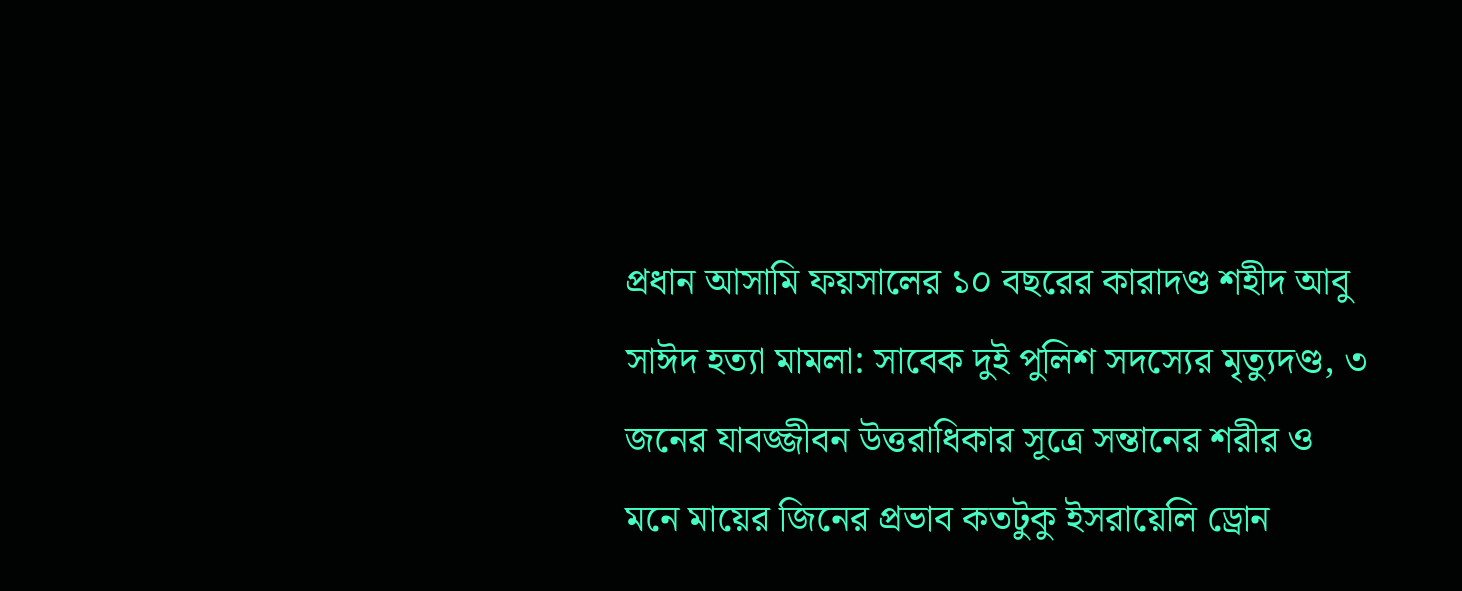প্রধান আসামি ফয়সালের ১০ বছরের কারাদণ্ড শহীদ আবু সাঈদ হত্যা মামলা: সাবেক দুই পুলিশ সদস্যের মৃত্যুদণ্ড, ৩ জনের যাবজ্জীবন উত্তরাধিকার সূত্রে সন্তানের শরীর ও মনে মায়ের জিনের প্রভাব কতটুকু ইসরায়েলি ড্রোন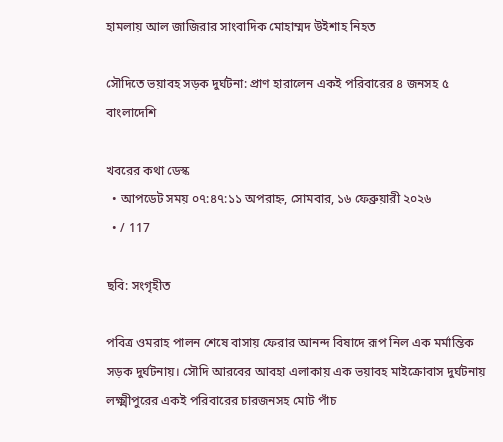হামলায় আল জাজিরার সাংবাদিক মোহাম্মদ উইশাহ নিহত

সৌদিতে ভয়াবহ সড়ক দুর্ঘটনা: প্রাণ হারালেন একই পরিবারের ৪ জনসহ ৫ বাংলাদেশি

খবরের কথা ডেস্ক
  • আপডেট সময় ০৭:৪৭:১১ অপরাহ্ন, সোমবার, ১৬ ফেব্রুয়ারী ২০২৬
  • / 117

ছবি: সংগৃহীত

পবিত্র ওমরাহ পালন শেষে বাসায় ফেরার আনন্দ বিষাদে রূপ নিল এক মর্মান্তিক সড়ক দুর্ঘটনায়। সৌদি আরবের আবহা এলাকায় এক ভয়াবহ মাইক্রোবাস দুর্ঘটনায় লক্ষ্মীপুরের একই পরিবারের চারজনসহ মোট পাঁচ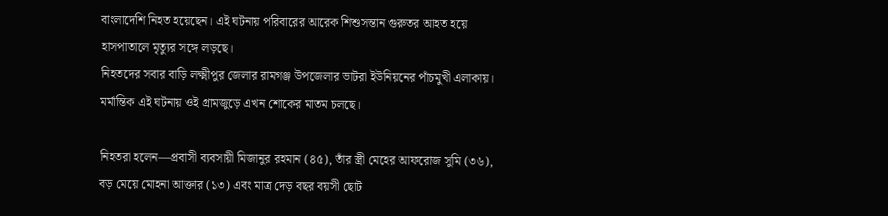বাংলাদেশি নিহত হয়েছেন। এই ঘটনায় পরিবারের আরেক শিশুসন্তান গুরুতর আহত হয়ে হাসপাতালে মৃত্যুর সঙ্গে লড়ছে।
নিহতদের সবার বাড়ি লক্ষ্মীপুর জেলার রামগঞ্জ উপজেলার ভাটরা ইউনিয়নের পাঁচমুখী এলাকায়। মর্মান্তিক এই ঘটনায় ওই গ্রামজুড়ে এখন শোকের মাতম চলছে।

নিহতরা হলেন—প্রবাসী ব্যবসায়ী মিজানুর রহমান (৪৫), তাঁর স্ত্রী মেহের আফরোজ সুমি (৩৬), বড় মেয়ে মোহনা আক্তার (১৩) এবং মাত্র দেড় বছর বয়সী ছোট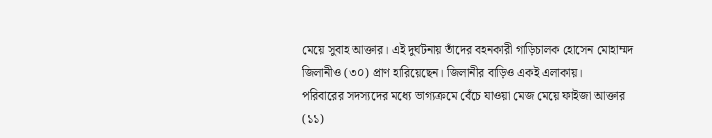মেয়ে সুবাহ আক্তার। এই দুর্ঘটনায় তাঁদের বহনকারী গাড়িচালক হোসেন মোহাম্মদ জিলানীও (৩০) প্রাণ হারিয়েছেন। জিলানীর বাড়িও একই এলাকায়।
পরিবারের সদস্যদের মধ্যে ভাগ্যক্রমে বেঁচে যাওয়া মেজ মেয়ে ফাইজা আক্তার (১১)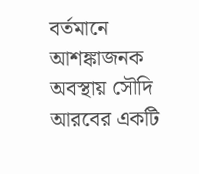বর্তমানে আশঙ্কাজনক অবস্থায় সৌদি আরবের একটি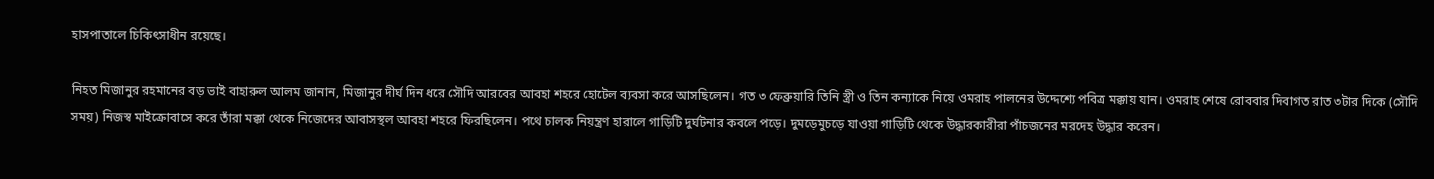হাসপাতালে চিকিৎসাধীন রয়েছে।

নিহত মিজানুর রহমানের বড় ভাই বাহারুল আলম জানান, মিজানুর দীর্ঘ দিন ধরে সৌদি আরবের আবহা শহরে হোটেল ব্যবসা করে আসছিলেন। গত ৩ ফেব্রুয়ারি তিনি স্ত্রী ও তিন কন্যাকে নিয়ে ওমরাহ পালনের উদ্দেশ্যে পবিত্র মক্কায় যান। ওমরাহ শেষে রোববার দিবাগত রাত ৩টার দিকে (সৌদি সময়) নিজস্ব মাইক্রোবাসে করে তাঁরা মক্কা থেকে নিজেদের আবাসস্থল আবহা শহরে ফিরছিলেন। পথে চালক নিয়ন্ত্রণ হারালে গাড়িটি দুর্ঘটনার কবলে পড়ে। দুমড়েমুচড়ে যাওয়া গাড়িটি থেকে উদ্ধারকারীরা পাঁচজনের মরদেহ উদ্ধার করেন।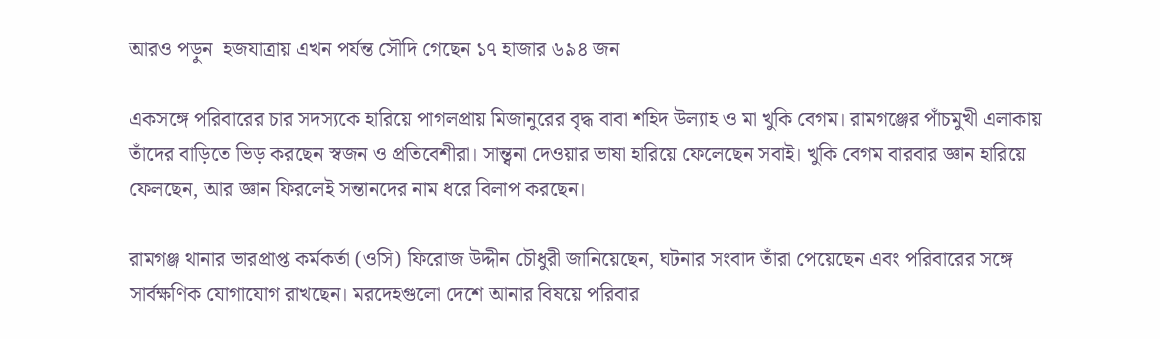আরও পড়ুন  হজযাত্রায় এখন পর্যন্ত সৌদি গেছেন ১৭ হাজার ৬৯৪ জন

একসঙ্গে পরিবারের চার সদস্যকে হারিয়ে পাগলপ্রায় মিজানুরের বৃদ্ধ বাবা শহিদ উল্যাহ ও মা খুকি বেগম। রামগঞ্জের পাঁচমুখী এলাকায় তাঁদের বাড়িতে ভিড় করছেন স্বজন ও প্রতিবেশীরা। সান্ত্বনা দেওয়ার ভাষা হারিয়ে ফেলেছেন সবাই। খুকি বেগম বারবার জ্ঞান হারিয়ে ফেলছেন, আর জ্ঞান ফিরলেই সন্তানদের নাম ধরে বিলাপ করছেন।

রামগঞ্জ থানার ভারপ্রাপ্ত কর্মকর্তা (ওসি) ফিরোজ উদ্দীন চৌধুরী জানিয়েছেন, ঘটনার সংবাদ তাঁরা পেয়েছেন এবং পরিবারের সঙ্গে সার্বক্ষণিক যোগাযোগ রাখছেন। মরদেহগুলো দেশে আনার বিষয়ে পরিবার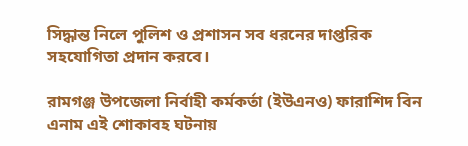সিদ্ধান্ত নিলে পুলিশ ও প্রশাসন সব ধরনের দাপ্তরিক সহযোগিতা প্রদান করবে।

রামগঞ্জ উপজেলা নির্বাহী কর্মকর্তা (ইউএনও) ফারাশিদ বিন এনাম এই শোকাবহ ঘটনায়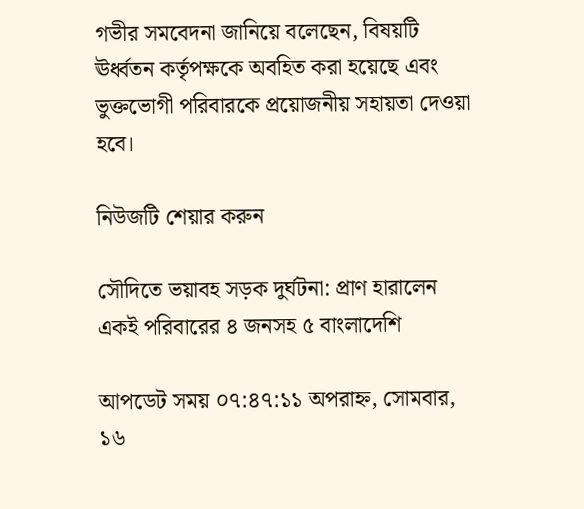গভীর সমবেদনা জানিয়ে বলেছেন, বিষয়টি ঊর্ধ্বতন কর্তৃপক্ষকে অবহিত করা হয়েছে এবং ভুক্তভোগী পরিবারকে প্রয়োজনীয় সহায়তা দেওয়া হবে।

নিউজটি শেয়ার করুন

সৌদিতে ভয়াবহ সড়ক দুর্ঘটনা: প্রাণ হারালেন একই পরিবারের ৪ জনসহ ৫ বাংলাদেশি

আপডেট সময় ০৭:৪৭:১১ অপরাহ্ন, সোমবার, ১৬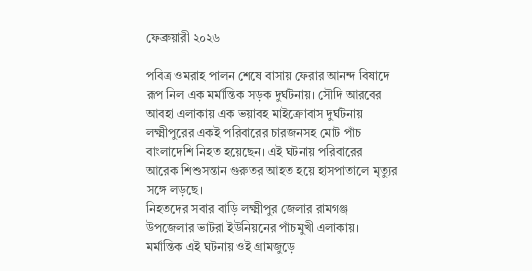ফেব্রুয়ারী ২০২৬

পবিত্র ওমরাহ পালন শেষে বাসায় ফেরার আনন্দ বিষাদে রূপ নিল এক মর্মান্তিক সড়ক দুর্ঘটনায়। সৌদি আরবের আবহা এলাকায় এক ভয়াবহ মাইক্রোবাস দুর্ঘটনায় লক্ষ্মীপুরের একই পরিবারের চারজনসহ মোট পাঁচ বাংলাদেশি নিহত হয়েছেন। এই ঘটনায় পরিবারের আরেক শিশুসন্তান গুরুতর আহত হয়ে হাসপাতালে মৃত্যুর সঙ্গে লড়ছে।
নিহতদের সবার বাড়ি লক্ষ্মীপুর জেলার রামগঞ্জ উপজেলার ভাটরা ইউনিয়নের পাঁচমুখী এলাকায়। মর্মান্তিক এই ঘটনায় ওই গ্রামজুড়ে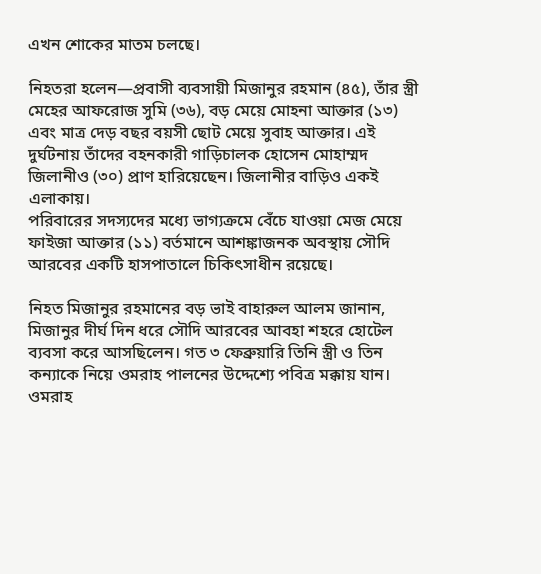এখন শোকের মাতম চলছে।

নিহতরা হলেন—প্রবাসী ব্যবসায়ী মিজানুর রহমান (৪৫), তাঁর স্ত্রী মেহের আফরোজ সুমি (৩৬), বড় মেয়ে মোহনা আক্তার (১৩) এবং মাত্র দেড় বছর বয়সী ছোট মেয়ে সুবাহ আক্তার। এই দুর্ঘটনায় তাঁদের বহনকারী গাড়িচালক হোসেন মোহাম্মদ জিলানীও (৩০) প্রাণ হারিয়েছেন। জিলানীর বাড়িও একই এলাকায়।
পরিবারের সদস্যদের মধ্যে ভাগ্যক্রমে বেঁচে যাওয়া মেজ মেয়ে ফাইজা আক্তার (১১) বর্তমানে আশঙ্কাজনক অবস্থায় সৌদি আরবের একটি হাসপাতালে চিকিৎসাধীন রয়েছে।

নিহত মিজানুর রহমানের বড় ভাই বাহারুল আলম জানান, মিজানুর দীর্ঘ দিন ধরে সৌদি আরবের আবহা শহরে হোটেল ব্যবসা করে আসছিলেন। গত ৩ ফেব্রুয়ারি তিনি স্ত্রী ও তিন কন্যাকে নিয়ে ওমরাহ পালনের উদ্দেশ্যে পবিত্র মক্কায় যান। ওমরাহ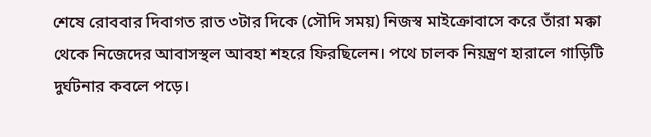শেষে রোববার দিবাগত রাত ৩টার দিকে (সৌদি সময়) নিজস্ব মাইক্রোবাসে করে তাঁরা মক্কা থেকে নিজেদের আবাসস্থল আবহা শহরে ফিরছিলেন। পথে চালক নিয়ন্ত্রণ হারালে গাড়িটি দুর্ঘটনার কবলে পড়ে।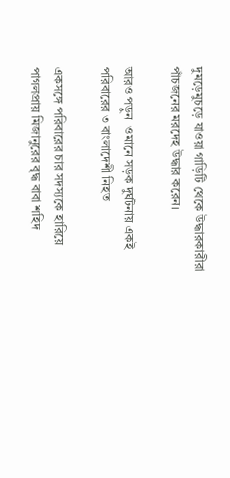দুমড়েমুচড়ে যাওয়া গাড়িটি থেকে উদ্ধারকারীরা পাঁচজনের মরদেহ উদ্ধার করেন।

আরও পড়ুন  ওমানে সড়ক দুর্ঘটনায় একই পরিবারের ৩ বাংলাদেশী নিহত

একসঙ্গে পরিবারের চার সদস্যকে হারিয়ে পাগলপ্রায় মিজানুরের বৃদ্ধ বাবা শহিদ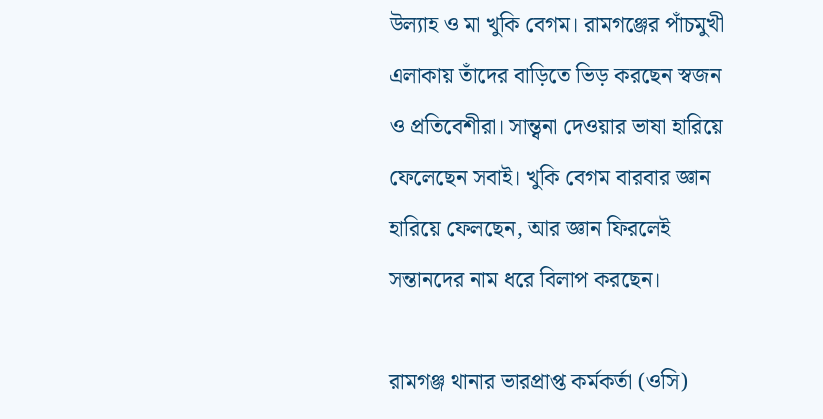উল্যাহ ও মা খুকি বেগম। রামগঞ্জের পাঁচমুখী এলাকায় তাঁদের বাড়িতে ভিড় করছেন স্বজন ও প্রতিবেশীরা। সান্ত্বনা দেওয়ার ভাষা হারিয়ে ফেলেছেন সবাই। খুকি বেগম বারবার জ্ঞান হারিয়ে ফেলছেন, আর জ্ঞান ফিরলেই সন্তানদের নাম ধরে বিলাপ করছেন।

রামগঞ্জ থানার ভারপ্রাপ্ত কর্মকর্তা (ওসি)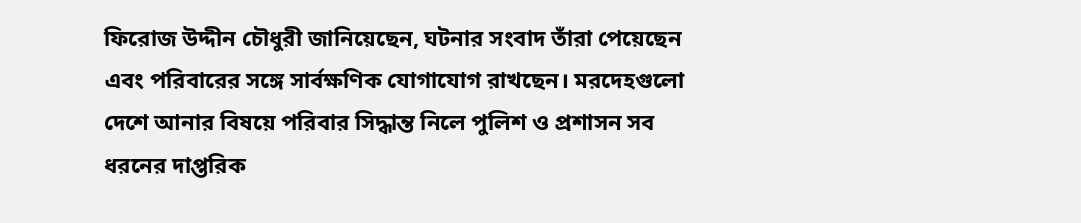ফিরোজ উদ্দীন চৌধুরী জানিয়েছেন, ঘটনার সংবাদ তাঁরা পেয়েছেন এবং পরিবারের সঙ্গে সার্বক্ষণিক যোগাযোগ রাখছেন। মরদেহগুলো দেশে আনার বিষয়ে পরিবার সিদ্ধান্ত নিলে পুলিশ ও প্রশাসন সব ধরনের দাপ্তরিক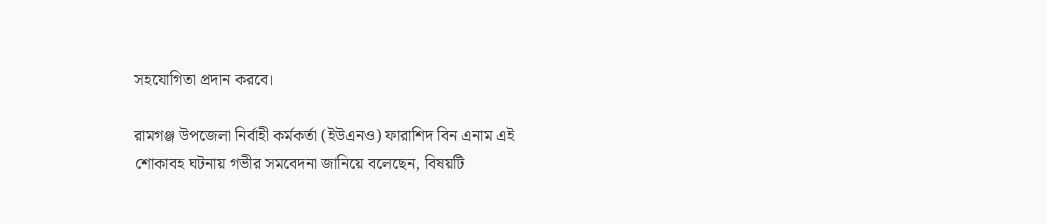সহযোগিতা প্রদান করবে।

রামগঞ্জ উপজেলা নির্বাহী কর্মকর্তা (ইউএনও) ফারাশিদ বিন এনাম এই শোকাবহ ঘটনায় গভীর সমবেদনা জানিয়ে বলেছেন, বিষয়টি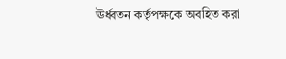ঊর্ধ্বতন কর্তৃপক্ষকে অবহিত করা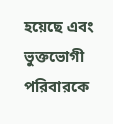হয়েছে এবং ভুক্তভোগী পরিবারকে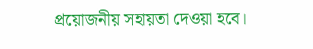প্রয়োজনীয় সহায়তা দেওয়া হবে।